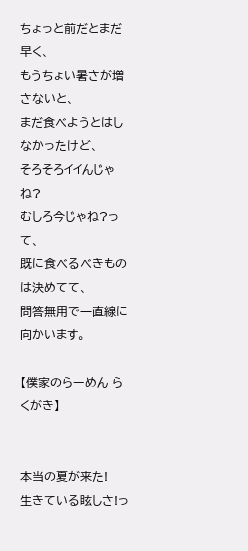ちょっと前だとまだ早く、
もうちょい暑さが増さないと、
まだ食べようとはしなかったけど、
そろそろイイんじゃね?
むしろ今じゃね?って、
既に食べるべきものは決めてて、
問答無用で一直線に向かいます。

【僕家のらーめん らくがき】


本当の夏が来た!
生きている眩しさ!っ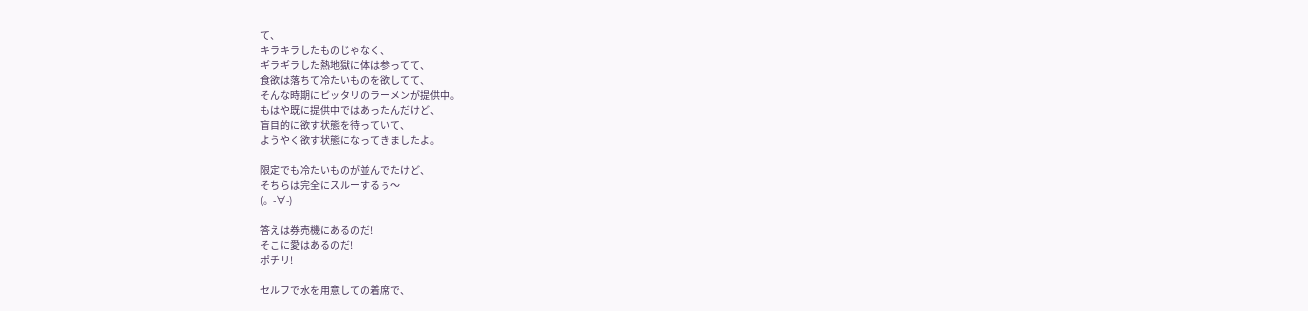て、
キラキラしたものじゃなく、
ギラギラした熱地獄に体は参ってて、
食欲は落ちて冷たいものを欲してて、
そんな時期にピッタリのラーメンが提供中。
もはや既に提供中ではあったんだけど、
盲目的に欲す状態を待っていて、
ようやく欲す状態になってきましたよ。

限定でも冷たいものが並んでたけど、
そちらは完全にスルーするぅ〜
(。-∀-)

答えは券売機にあるのだ!
そこに愛はあるのだ!
ポチリ!

セルフで水を用意しての着席で、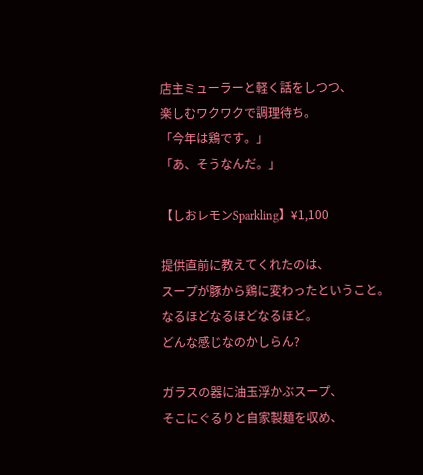店主ミューラーと軽く話をしつつ、
楽しむワクワクで調理待ち。
「今年は鶏です。」
「あ、そうなんだ。」

【しおレモンSparkling】¥1,100

提供直前に教えてくれたのは、
スープが豚から鶏に変わったということ。
なるほどなるほどなるほど。
どんな感じなのかしらん?

ガラスの器に油玉浮かぶスープ、
そこにぐるりと自家製麺を収め、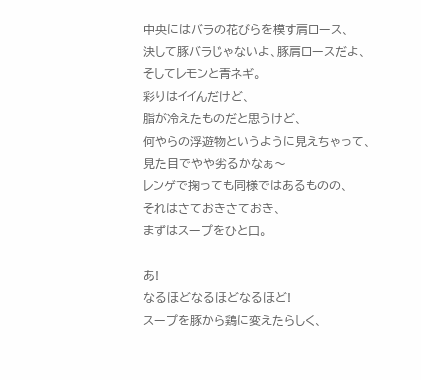中央にはバラの花びらを模す肩ロース、
決して豚バラじゃないよ、豚肩ロースだよ、
そしてレモンと青ネギ。
彩りはイイんだけど、
脂が冷えたものだと思うけど、
何やらの浮遊物というように見えちゃって、
見た目でやや劣るかなぁ〜
レンゲで掬っても同様ではあるものの、
それはさておきさておき、
まずはスープをひと口。

あ!
なるほどなるほどなるほど!
スープを豚から鶏に変えたらしく、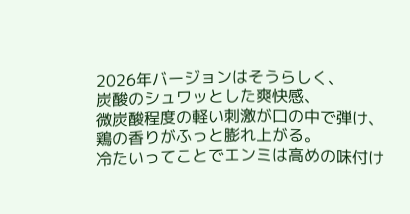2026年バージョンはそうらしく、
炭酸のシュワッとした爽快感、
微炭酸程度の軽い刺激が口の中で弾け、
鶏の香りがふっと膨れ上がる。
冷たいってことでエンミは高めの味付け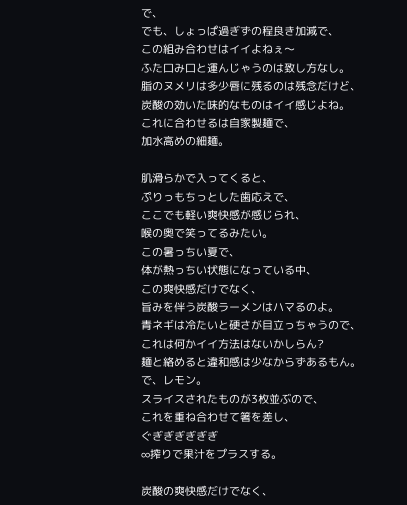で、
でも、しょっぱ過ぎずの程良き加減で、
この組み合わせはイイよねぇ〜
ふた口み口と運んじゃうのは致し方なし。
脂のヌメリは多少唇に残るのは残念だけど、
炭酸の効いた味的なものはイイ感じよね。
これに合わせるは自家製麺で、
加水高めの細麺。

肌滑らかで入ってくると、
ぷりっもちっとした歯応えで、
ここでも軽い爽快感が感じられ、
喉の奥で笑ってるみたい。
この暑っちい夏で、
体が熱っちい状態になっている中、
この爽快感だけでなく、
旨みを伴う炭酸ラーメンはハマるのよ。
青ネギは冷たいと硬さが目立っちゃうので、
これは何かイイ方法はないかしらん?
麺と絡めると違和感は少なからずあるもん。
で、レモン。
スライスされたものが3枚並ぶので、
これを重ね合わせて箸を差し、
ぐぎぎぎぎぎぎ
∞搾りで果汁をプラスする。

炭酸の爽快感だけでなく、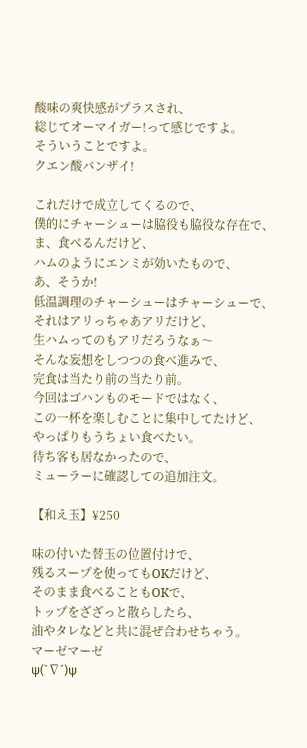酸味の爽快感がプラスされ、
総じてオーマイガー!って感じですよ。
そういうことですよ。
クエン酸バンザイ!

これだけで成立してくるので、
僕的にチャーシューは脇役も脇役な存在で、
ま、食べるんだけど、
ハムのようにエンミが効いたもので、
あ、そうか!
低温調理のチャーシューはチャーシューで、
それはアリっちゃあアリだけど、
生ハムってのもアリだろうなぁ〜
そんな妄想をしつつの食べ進みで、
完食は当たり前の当たり前。
今回はゴハンものモードではなく、
この一杯を楽しむことに集中してたけど、
やっぱりもうちょい食べたい。
待ち客も居なかったので、
ミューラーに確認しての追加注文。

【和え玉】¥250

味の付いた替玉の位置付けで、
残るスープを使ってもOKだけど、
そのまま食べることもOKで、
トップをざざっと散らしたら、
油やタレなどと共に混ぜ合わせちゃう。
マーゼマーゼ
ψ(`∇´)ψ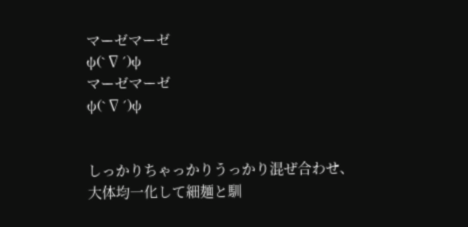マーゼマーゼ
ψ(`∇´)ψ
マーゼマーゼ
ψ(`∇´)ψ


しっかりちゃっかりうっかり混ぜ合わせ、
大体均一化して細麺と馴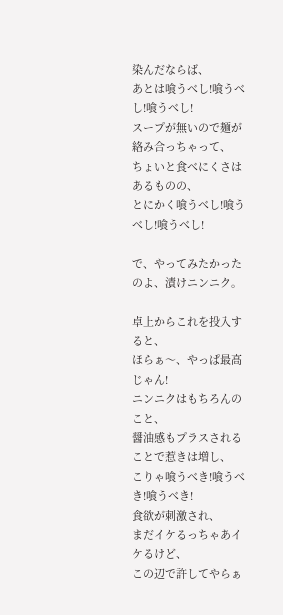染んだならば、
あとは喰うべし!喰うべし!喰うべし!
スープが無いので麺が絡み合っちゃって、
ちょいと食べにくさはあるものの、
とにかく喰うべし!喰うべし!喰うべし!

で、やってみたかったのよ、漬けニンニク。

卓上からこれを投入すると、
ほらぁ〜、やっぱ最高じゃん!
ニンニクはもちろんのこと、
醤油感もプラスされることで惹きは増し、
こりゃ喰うべき!喰うべき!喰うべき!
食欲が刺激され、
まだイケるっちゃあイケるけど、
この辺で許してやらぁ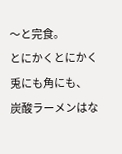〜と完食。
とにかくとにかく兎にも角にも、
炭酸ラーメンはな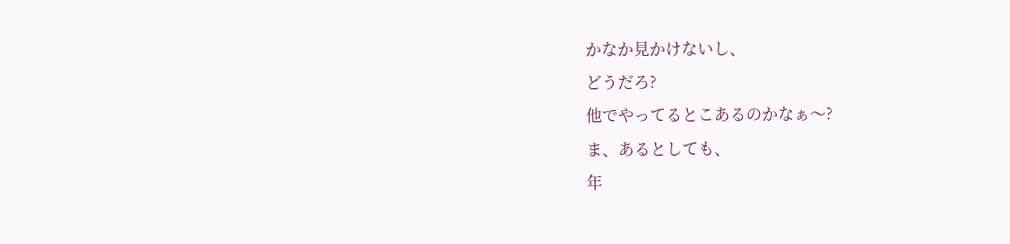かなか見かけないし、
どうだろ?
他でやってるとこあるのかなぁ〜?
ま、あるとしても、
年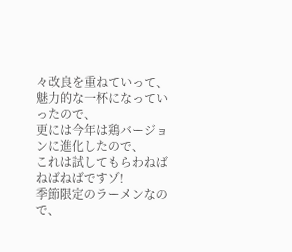々改良を重ねていって、
魅力的な一杯になっていったので、
更には今年は鶏バージョンに進化したので、
これは試してもらわねばねばねばですゾ!
季節限定のラーメンなので、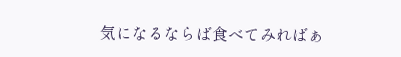気になるならば食べてみればぁ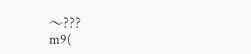〜???
m9(